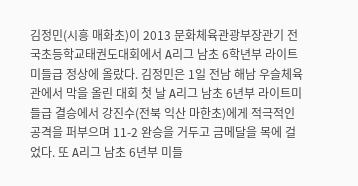김정민(시흥 매화초)이 2013 문화체육관광부장관기 전국초등학교태권도대회에서 A리그 남초 6학년부 라이트미들급 정상에 올랐다. 김정민은 1일 전남 해남 우슬체육관에서 막을 올린 대회 첫 날 A리그 남초 6년부 라이트미들급 결승에서 강진수(전북 익산 마한초)에게 적극적인 공격을 퍼부으며 11-2 완승을 거두고 금메달을 목에 걸었다. 또 A리그 남초 6년부 미들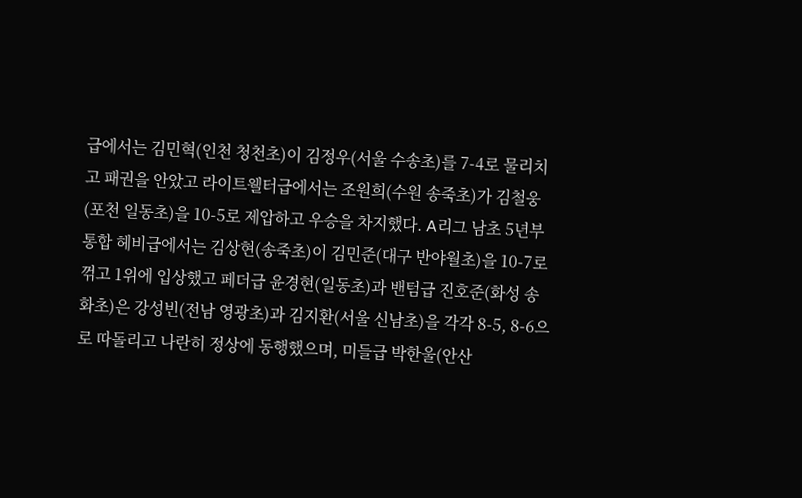급에서는 김민혁(인천 청천초)이 김정우(서울 수송초)를 7-4로 물리치고 패권을 안았고 라이트웰터급에서는 조원희(수원 송죽초)가 김철웅(포천 일동초)을 10-5로 제압하고 우승을 차지했다. A리그 남초 5년부 통합 헤비급에서는 김상현(송죽초)이 김민준(대구 반야월초)을 10-7로 꺾고 1위에 입상했고 페더급 윤경현(일동초)과 밴텀급 진호준(화성 송화초)은 강성빈(전남 영광초)과 김지환(서울 신남초)을 각각 8-5, 8-6으로 따돌리고 나란히 정상에 동행했으며, 미들급 박한울(안산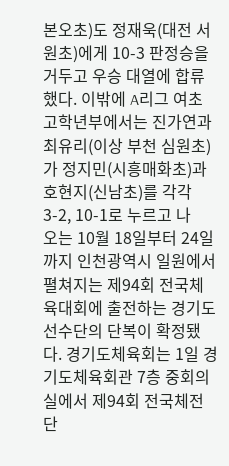본오초)도 정재욱(대전 서원초)에게 10-3 판정승을 거두고 우승 대열에 합류했다. 이밖에 A리그 여초 고학년부에서는 진가연과 최유리(이상 부천 심원초)가 정지민(시흥매화초)과 호현지(신남초)를 각각 3-2, 10-1로 누르고 나
오는 10월 18일부터 24일까지 인천광역시 일원에서 펼쳐지는 제94회 전국체육대회에 출전하는 경기도선수단의 단복이 확정됐다. 경기도체육회는 1일 경기도체육회관 7층 중회의실에서 제94회 전국체전 단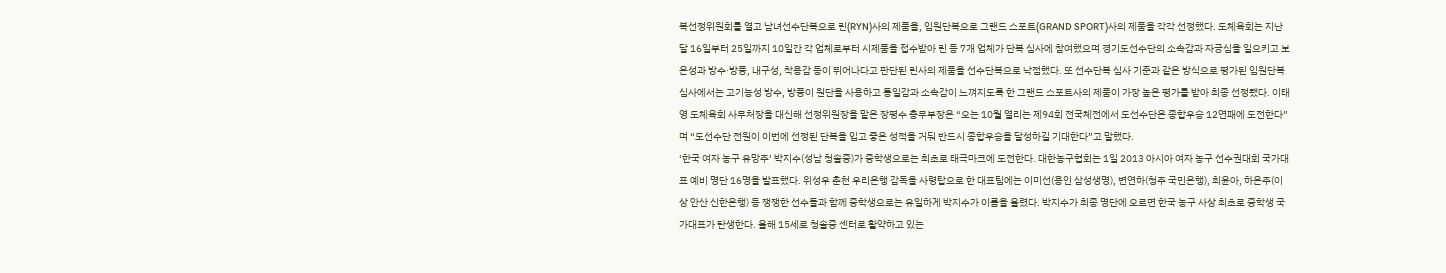복선정위원회를 열고 남녀선수단복으로 린(RYN)사의 제품을, 임원단복으로 그랜드 스포트(GRAND SPORT)사의 제품을 각각 선정했다. 도체육회는 지난달 16일부터 25일까지 10일간 각 업체로부터 시제품을 접수받아 린 등 7개 업체가 단복 심사에 참여했으며 경기도선수단의 소속감과 자긍심을 일으키고 보온성과 방수·방풍, 내구성, 착용감 등이 뛰어나다고 판단된 린사의 제품을 선수단복으로 낙점했다. 또 선수단복 심사 기준과 같은 방식으로 평가된 임원단복 심사에서는 고기능성 방수, 방풍이 원단을 사용하고 통일감과 소속감이 느껴지도록 한 그랜드 스포트사의 제품이 가장 높은 평가를 받아 최종 선정됐다. 이태영 도체육회 사무처장을 대신해 선정위원장을 맡은 장평수 총무부장은 “오는 10월 열리는 제94회 전국체전에서 도선수단은 종합우승 12연패에 도전한다”며 “도선수단 전원이 이번에 선정된 단복을 입고 좋은 성적을 거둬 반드시 종합우승을 달성하길 기대한다”고 말했다.
‘한국 여자 농구 유망주’ 박지수(성남 청솔중)가 중학생으로는 최초로 태극마크에 도전한다. 대한농구협회는 1일 2013 아시아 여자 농구 선수권대회 국가대표 예비 명단 16명을 발표했다. 위성우 춘천 우리은행 감독을 사령탑으로 한 대표팀에는 이미선(용인 삼성생명), 변연하(청주 국민은행), 최윤아, 하은주(이상 안산 신한은행) 등 쟁쟁한 선수들과 함께 중학생으로는 유일하게 박지수가 이름을 올렸다. 박지수가 최종 명단에 오르면 한국 농구 사상 최초로 중학생 국가대표가 탄생한다. 올해 15세로 청솔중 센터로 활약하고 있는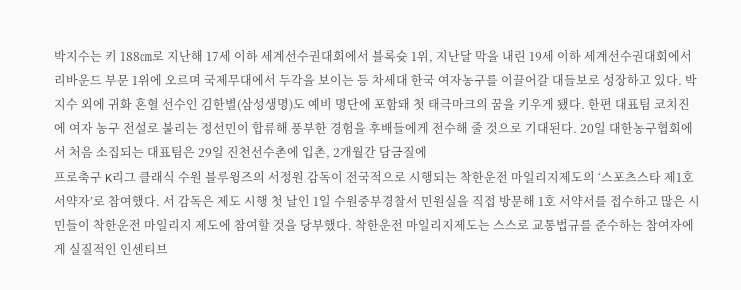박지수는 키 188㎝로 지난해 17세 이하 세계선수권대회에서 블록슛 1위, 지난달 막을 내린 19세 이하 세계선수권대회에서 리바운드 부문 1위에 오르며 국제무대에서 두각을 보이는 등 차세대 한국 여자농구를 이끌어갈 대들보로 성장하고 있다. 박지수 외에 귀화 혼혈 선수인 김한별(삼성생명)도 예비 명단에 포함돼 첫 태극마크의 꿈을 키우게 됐다. 한편 대표팀 코치진에 여자 농구 전설로 불리는 정선민이 합류해 풍부한 경험을 후배들에게 전수해 줄 것으로 기대된다. 20일 대한농구협회에서 처음 소집되는 대표팀은 29일 진천선수촌에 입촌, 2개월간 담금질에
프로축구 K리그 클래식 수원 블루윙즈의 서정원 감독이 전국적으로 시행되는 착한운전 마일리지제도의 ‘스포츠스타 제1호 서약자’로 참여했다. 서 감독은 제도 시행 첫 날인 1일 수원중부경찰서 민원실을 직접 방문해 1호 서약서를 접수하고 많은 시민들이 착한운전 마일리지 제도에 참여할 것을 당부했다. 착한운전 마일리지제도는 스스로 교통법규를 준수하는 참여자에게 실질적인 인센티브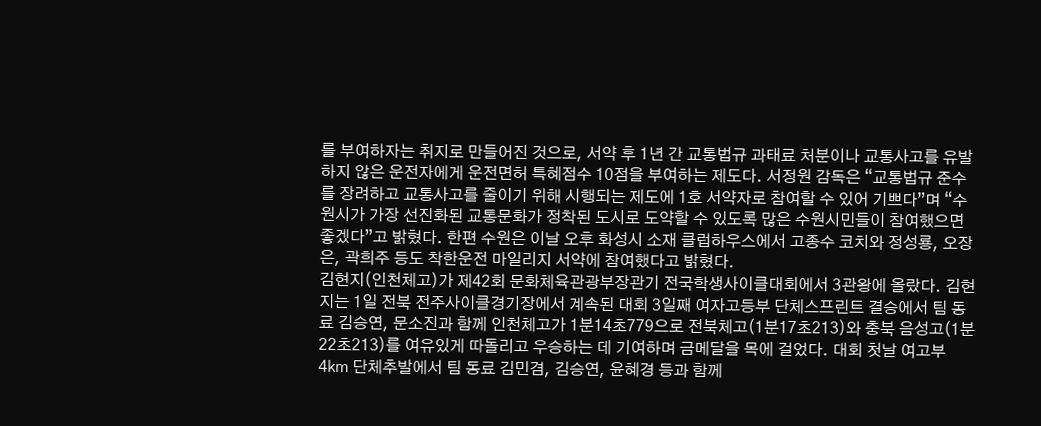를 부여하자는 취지로 만들어진 것으로, 서약 후 1년 간 교통법규 과태료 처분이나 교통사고를 유발하지 않은 운전자에게 운전면허 특혜점수 10점을 부여하는 제도다. 서정원 감독은 “교통법규 준수를 장려하고 교통사고를 줄이기 위해 시행되는 제도에 1호 서약자로 참여할 수 있어 기쁘다”며 “수원시가 가장 선진화된 교통문화가 정착된 도시로 도약할 수 있도록 많은 수원시민들이 참여했으면 좋겠다”고 밝혔다. 한편 수원은 이날 오후 화성시 소재 클럽하우스에서 고종수 코치와 정성룡, 오장은, 곽희주 등도 착한운전 마일리지 서약에 참여했다고 밝혔다.
김현지(인천체고)가 제42회 문화체육관광부장관기 전국학생사이클대회에서 3관왕에 올랐다. 김현지는 1일 전북 전주사이클경기장에서 계속된 대회 3일째 여자고등부 단체스프린트 결승에서 팀 동료 김승연, 문소진과 함께 인천체고가 1분14초779으로 전북체고(1분17초213)와 충북 음성고(1분22초213)를 여유있게 따돌리고 우승하는 데 기여하며 금메달을 목에 걸었다. 대회 첫날 여고부 4㎞ 단체추발에서 팀 동료 김민겸, 김승연, 윤혜경 등과 함께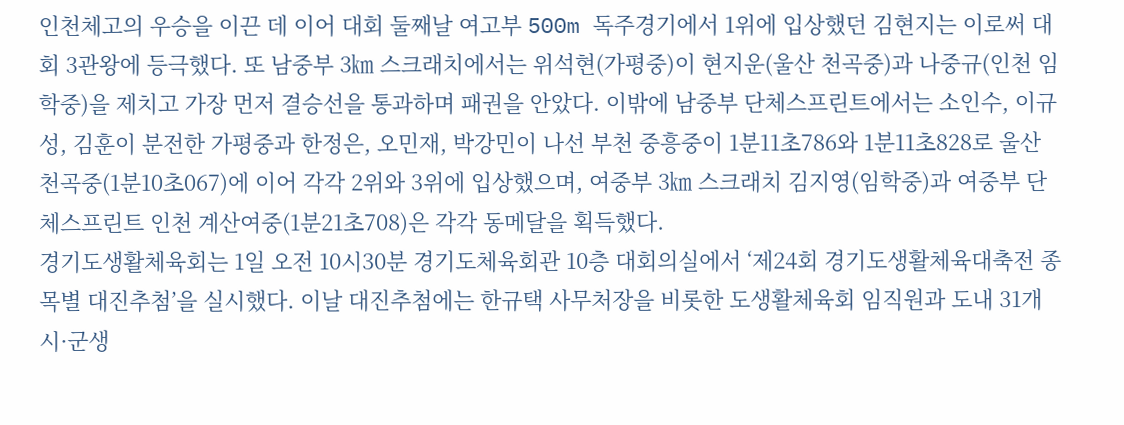인천체고의 우승을 이끈 데 이어 대회 둘째날 여고부 500m 독주경기에서 1위에 입상했던 김현지는 이로써 대회 3관왕에 등극했다. 또 남중부 3㎞ 스크래치에서는 위석현(가평중)이 현지운(울산 천곡중)과 나중규(인천 임학중)을 제치고 가장 먼저 결승선을 통과하며 패권을 안았다. 이밖에 남중부 단체스프린트에서는 소인수, 이규성, 김훈이 분전한 가평중과 한정은, 오민재, 박강민이 나선 부천 중흥중이 1분11초786와 1분11초828로 울산 천곡중(1분10초067)에 이어 각각 2위와 3위에 입상했으며, 여중부 3㎞ 스크래치 김지영(임학중)과 여중부 단체스프린트 인천 계산여중(1분21초708)은 각각 동메달을 획득했다.
경기도생활체육회는 1일 오전 10시30분 경기도체육회관 10층 대회의실에서 ‘제24회 경기도생활체육대축전 종목별 대진추첨’을 실시했다. 이날 대진추첨에는 한규택 사무처장을 비롯한 도생활체육회 임직원과 도내 31개 시·군생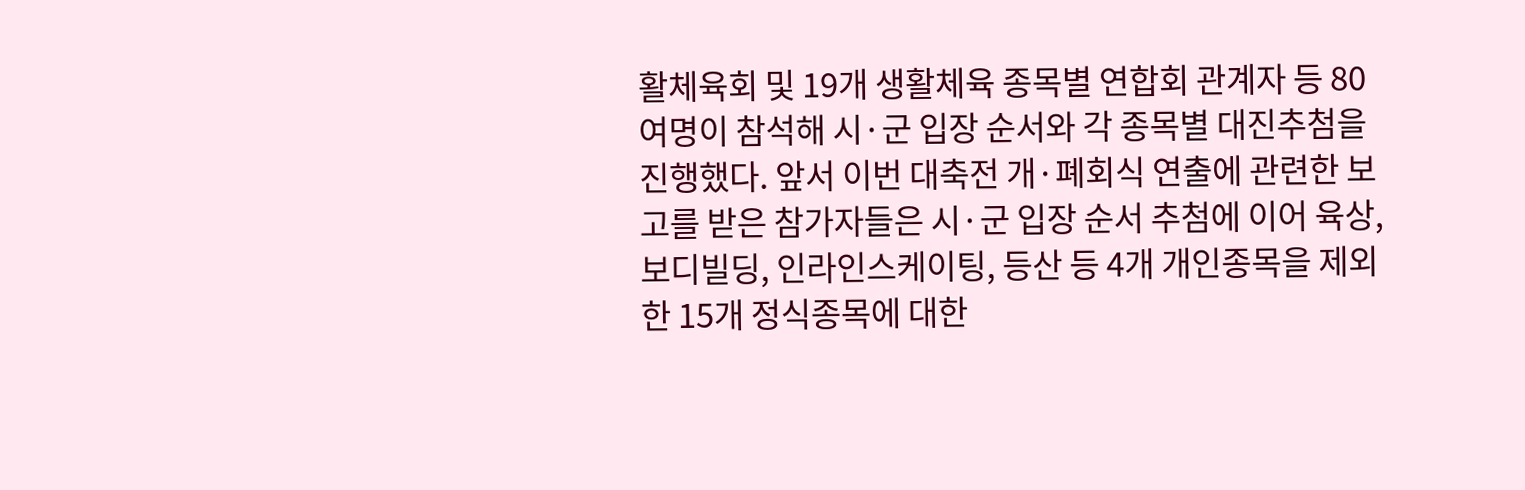활체육회 및 19개 생활체육 종목별 연합회 관계자 등 80여명이 참석해 시·군 입장 순서와 각 종목별 대진추첨을 진행했다. 앞서 이번 대축전 개·폐회식 연출에 관련한 보고를 받은 참가자들은 시·군 입장 순서 추첨에 이어 육상, 보디빌딩, 인라인스케이팅, 등산 등 4개 개인종목을 제외한 15개 정식종목에 대한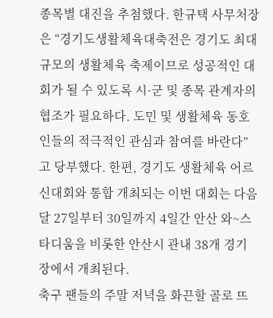종목별 대진을 추첨했다. 한규택 사무처장은 “경기도생활체육대축전은 경기도 최대 규모의 생활체육 축제이므로 성공적인 대회가 될 수 있도록 시·군 및 종목 관계자의 협조가 필요하다. 도민 및 생활체육 동호인들의 적극적인 관심과 참여를 바란다”고 당부했다. 한편, 경기도 생활체육 어르신대회와 통합 개최되는 이번 대회는 다음달 27일부터 30일까지 4일간 안산 와~스타디움을 비롯한 안산시 관내 38개 경기장에서 개최된다.
축구 팬들의 주말 저녁을 화끈할 골로 뜨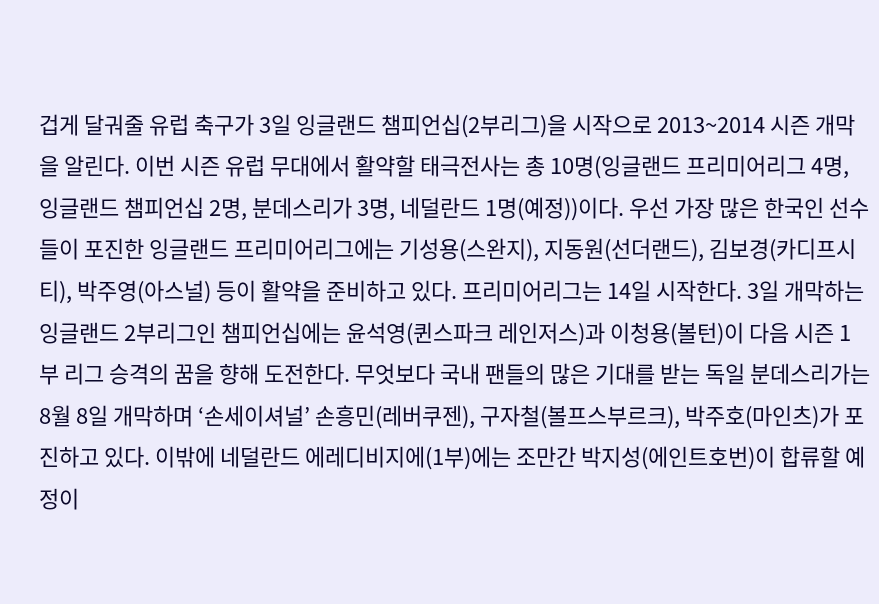겁게 달궈줄 유럽 축구가 3일 잉글랜드 챔피언십(2부리그)을 시작으로 2013~2014 시즌 개막을 알린다. 이번 시즌 유럽 무대에서 활약할 태극전사는 총 10명(잉글랜드 프리미어리그 4명, 잉글랜드 챔피언십 2명, 분데스리가 3명, 네덜란드 1명(예정))이다. 우선 가장 많은 한국인 선수들이 포진한 잉글랜드 프리미어리그에는 기성용(스완지), 지동원(선더랜드), 김보경(카디프시티), 박주영(아스널) 등이 활약을 준비하고 있다. 프리미어리그는 14일 시작한다. 3일 개막하는 잉글랜드 2부리그인 챔피언십에는 윤석영(퀸스파크 레인저스)과 이청용(볼턴)이 다음 시즌 1부 리그 승격의 꿈을 향해 도전한다. 무엇보다 국내 팬들의 많은 기대를 받는 독일 분데스리가는 8월 8일 개막하며 ‘손세이셔널’ 손흥민(레버쿠젠), 구자철(볼프스부르크), 박주호(마인츠)가 포진하고 있다. 이밖에 네덜란드 에레디비지에(1부)에는 조만간 박지성(에인트호번)이 합류할 예정이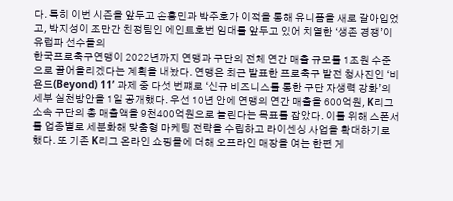다. 특히 이번 시즌을 앞두고 손흥민과 박주호가 이적을 통해 유니폼을 새로 갈아입었고, 박지성이 조만간 친정팀인 에인트호번 임대를 앞두고 있어 치열한 ‘생존 경쟁’이 유럽파 선수들의
한국프로축구연맹이 2022년까지 연맹과 구단의 전체 연간 매출 규모를 1조원 수준으로 끌어올리겠다는 계획을 내놨다. 연맹은 최근 발표한 프로축구 발전 청사진인 ‘비욘드(Beyond) 11’ 과제 중 다섯 번쨰로 ‘신규 비즈니스를 통한 구단 자생력 강화’의 세부 실천방안을 1일 공개했다. 우선 10년 안에 연맹의 연간 매출을 600억원, K리그 소속 구단의 총 매출액을 9천400억원으로 늘린다는 목표를 잡았다. 이를 위해 스폰서를 업종별로 세분화해 맞춤형 마케팅 전략을 수립하고 라이센싱 사업을 확대하기로 했다. 또 기존 K리그 온라인 쇼핑몰에 더해 오프라인 매장을 여는 한편 게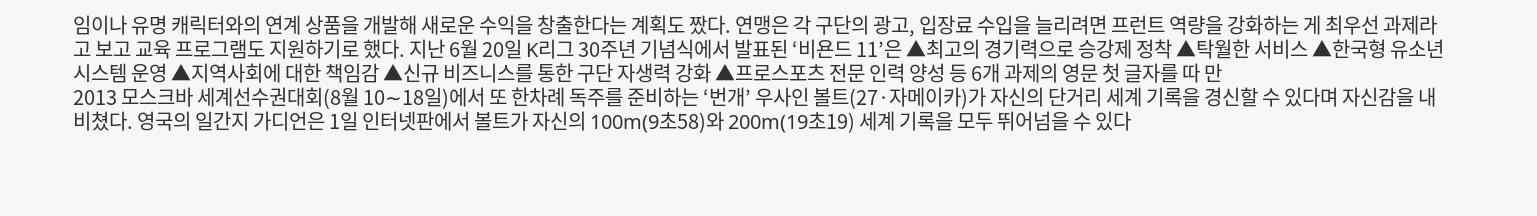임이나 유명 캐릭터와의 연계 상품을 개발해 새로운 수익을 창출한다는 계획도 짰다. 연맹은 각 구단의 광고, 입장료 수입을 늘리려면 프런트 역량을 강화하는 게 최우선 과제라고 보고 교육 프로그램도 지원하기로 했다. 지난 6월 20일 K리그 30주년 기념식에서 발표된 ‘비욘드 11’은 ▲최고의 경기력으로 승강제 정착 ▲탁월한 서비스 ▲한국형 유소년 시스템 운영 ▲지역사회에 대한 책임감 ▲신규 비즈니스를 통한 구단 자생력 강화 ▲프로스포츠 전문 인력 양성 등 6개 과제의 영문 첫 글자를 따 만
2013 모스크바 세계선수권대회(8월 10∼18일)에서 또 한차례 독주를 준비하는 ‘번개’ 우사인 볼트(27·자메이카)가 자신의 단거리 세계 기록을 경신할 수 있다며 자신감을 내비쳤다. 영국의 일간지 가디언은 1일 인터넷판에서 볼트가 자신의 100m(9초58)와 200m(19초19) 세계 기록을 모두 뛰어넘을 수 있다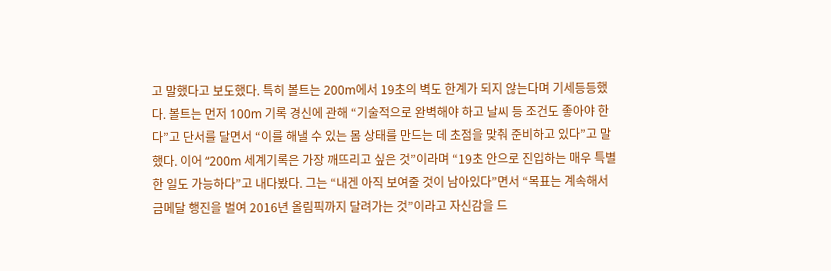고 말했다고 보도했다. 특히 볼트는 200m에서 19초의 벽도 한계가 되지 않는다며 기세등등했다. 볼트는 먼저 100m 기록 경신에 관해 “기술적으로 완벽해야 하고 날씨 등 조건도 좋아야 한다”고 단서를 달면서 “이를 해낼 수 있는 몸 상태를 만드는 데 초점을 맞춰 준비하고 있다”고 말했다. 이어 “200m 세계기록은 가장 깨뜨리고 싶은 것”이라며 “19초 안으로 진입하는 매우 특별한 일도 가능하다”고 내다봤다. 그는 “내겐 아직 보여줄 것이 남아있다”면서 “목표는 계속해서 금메달 행진을 벌여 2016년 올림픽까지 달려가는 것”이라고 자신감을 드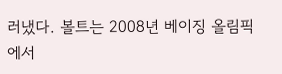러냈다. 볼트는 2008년 베이징 올림픽에서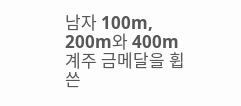남자 100m, 200m와 400m 계주 금메달을 휩쓴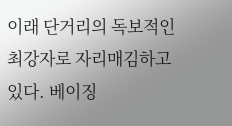이래 단거리의 독보적인 최강자로 자리매김하고 있다. 베이징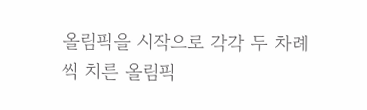올림픽을 시작으로 각각 두 차례씩 치른 올림픽